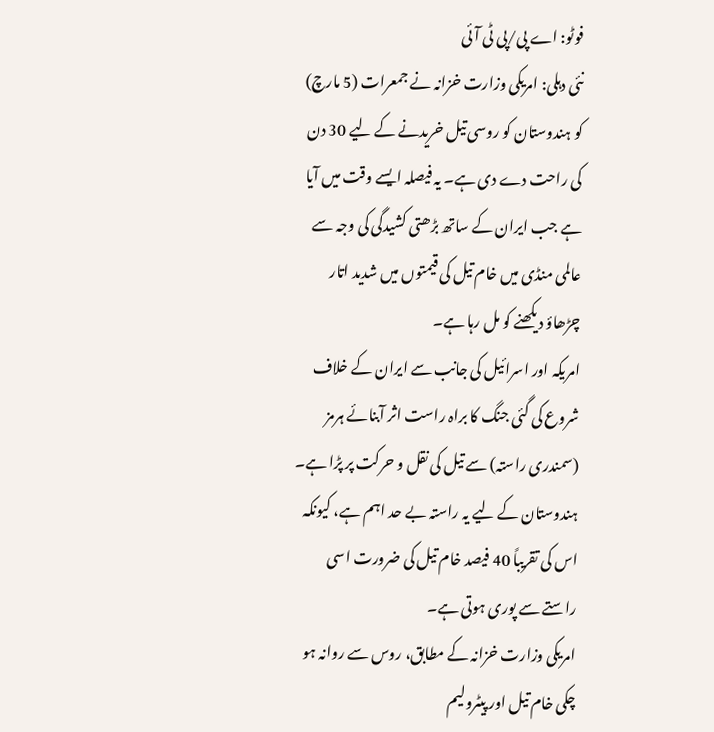فوٹو: اے پی/پی ٹی آئی
نئی دہلی: امریکی وزارت خزانہ نے جمعرات (5 مارچ) کو ہندوستان کو روسی تیل خریدنے کے لیے 30 دن کی راحت دے دی ہے۔ یہ فیصلہ ایسے وقت میں آیا ہے جب ایران کے ساتھ بڑھتی کشیدگی کی وجہ سے عالمی منڈی میں خام تیل کی قیمتوں میں شدید اتار چڑھاؤ دیکھنے کو مل رہا ہے۔
امریکہ اور اسرائیل کی جانب سے ایران کے خلاف شروع کی گئی جنگ کا براہ راست اثر آبنائے ہرمز (سمندری راستہ) سے تیل کی نقل و حرکت پر پڑا ہے۔ ہندوستان کے لیے یہ راستہ بے حد اہم ہے، کیونکہ اس کی تقریباً 40 فیصد خام تیل کی ضرورت اسی راستے سے پوری ہوتی ہے۔
امریکی وزارت خزانہ کے مطابق، روس سے روانہ ہو چکی خام تیل اور پیٹرولیم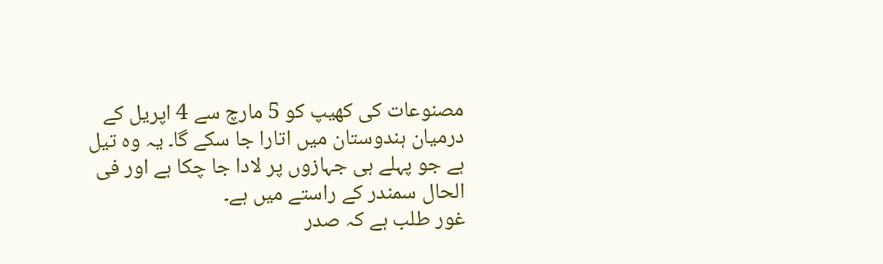مصنوعات کی کھیپ کو 5 مارچ سے 4 اپریل کے درمیان ہندوستان میں اتارا جا سکے گا۔ یہ وہ تیل ہے جو پہلے ہی جہازوں پر لادا جا چکا ہے اور فی الحال سمندر کے راستے میں ہے۔
غور طلب ہے کہ صدر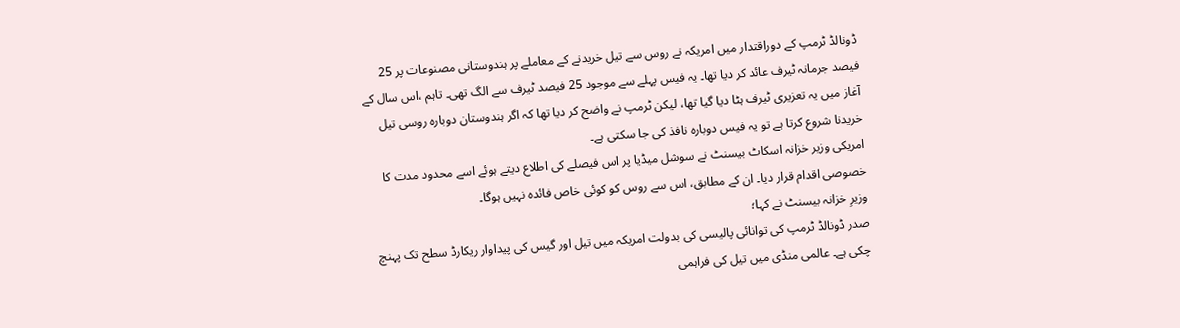ڈونالڈ ٹرمپ کے دوراقتدار میں امریکہ نے روس سے تیل خریدنے کے معاملے پر ہندوستانی مصنوعات پر 25 فیصد جرمانہ ٹیرف عائد کر دیا تھا۔ یہ فیس پہلے سے موجود 25 فیصد ٹیرف سے الگ تھی۔ تاہم ،اس سال کے آغاز میں یہ تعزیری ٹیرف ہٹا دیا گیا تھا، لیکن ٹرمپ نے واضح کر دیا تھا کہ اگر ہندوستان دوبارہ روسی تیل خریدنا شروع کرتا ہے تو یہ فیس دوبارہ نافذ کی جا سکتی ہے۔
امریکی وزیر خزانہ اسکاٹ بیسنٹ نے سوشل میڈیا پر اس فیصلے کی اطلاع دیتے ہوئے اسے محدود مدت کا خصوصی اقدام قرار دیا۔ ان کے مطابق، اس سے روس کو کوئی خاص فائدہ نہیں ہوگا۔
وزیرِ خزانہ بیسنٹ نے کہا؛
صدر ڈونالڈ ٹرمپ کی توانائی پالیسی کی بدولت امریکہ میں تیل اور گیس کی پیداوار ریکارڈ سطح تک پہنچ چکی ہے۔ عالمی منڈی میں تیل کی فراہمی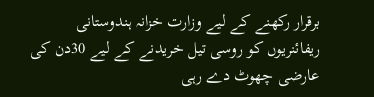برقرار رکھنے کے لیے وزارت خزانہ ہندوستانی ریفائنریوں کو روسی تیل خریدنے کے لیے 30دن کی عارضی چھوٹ دے رہی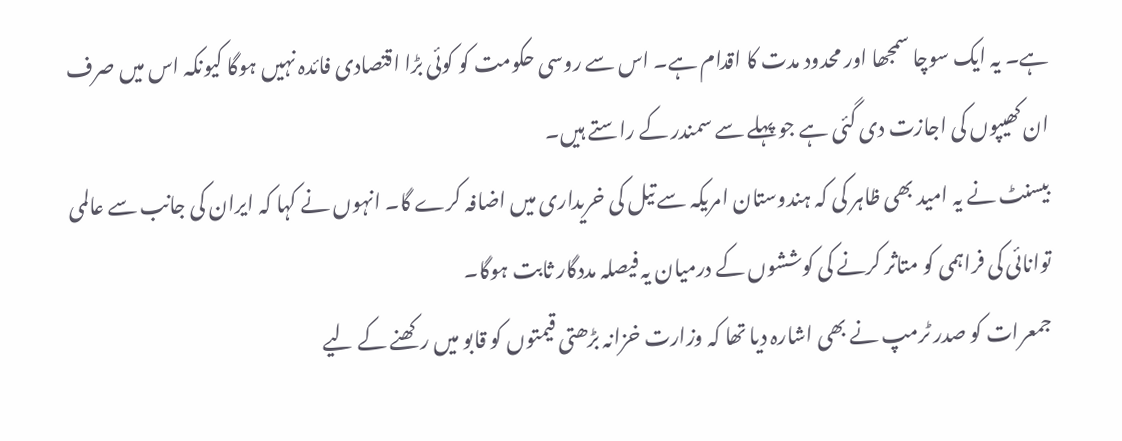ہے۔ یہ ایک سوچا سمجھا اور محدود مدت کا اقدام ہے۔ اس سے روسی حکومت کو کوئی بڑا اقتصادی فائدہ نہیں ہوگا کیونکہ اس میں صرف ان کھیپوں کی اجازت دی گئی ہے جو پہلے سے سمندر کے راستے ہیں۔
بیسنٹ نے یہ امید بھی ظاہر کی کہ ہندوستان امریکہ سے تیل کی خریداری میں اضافہ کرے گا۔ انہوں نے کہا کہ ایران کی جانب سے عالمی توانائی کی فراہمی کو متاثر کرنے کی کوششوں کے درمیان یہ فیصلہ مددگار ثابت ہوگا۔
جمعرات کو صدر ٹرمپ نے بھی اشارہ دیا تھا کہ وزارت خزانہ بڑھتی قیمتوں کو قابو میں رکھنے کے لیے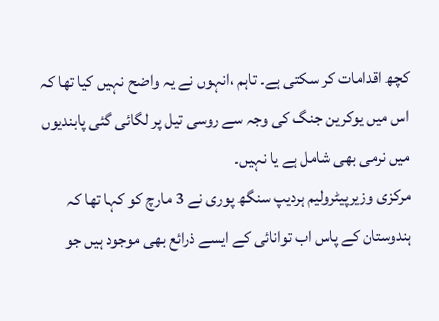کچھ اقدامات کر سکتی ہے۔ تاہم ،انہوں نے یہ واضح نہیں کیا تھا کہ اس میں یوکرین جنگ کی وجہ سے روسی تیل پر لگائی گئی پابندیوں میں نرمی بھی شامل ہے یا نہیں۔
مرکزی وزیرپیٹرولیم ہردیپ سنگھ پوری نے 3 مارچ کو کہا تھا کہ ہندوستان کے پاس اب توانائی کے ایسے ذرائع بھی موجود ہیں جو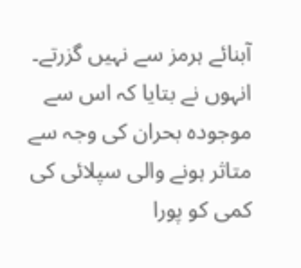آبنائے ہرمز سے نہیں گزرتے۔ انہوں نے بتایا کہ اس سے موجودہ بحران کی وجہ سے متاثر ہونے والی سپلائی کی کمی کو پورا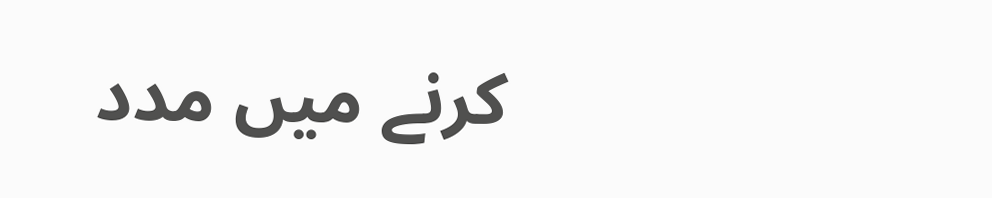کرنے میں مدد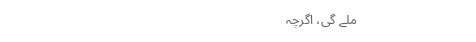ملے گی، اگرچہ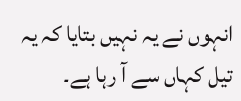انہوں نے یہ نہیں بتایا کہ یہ تیل کہاں سے آ رہا ہے۔